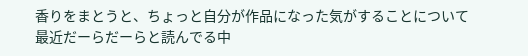香りをまとうと、ちょっと自分が作品になった気がすることについて
最近だーらだーらと読んでる中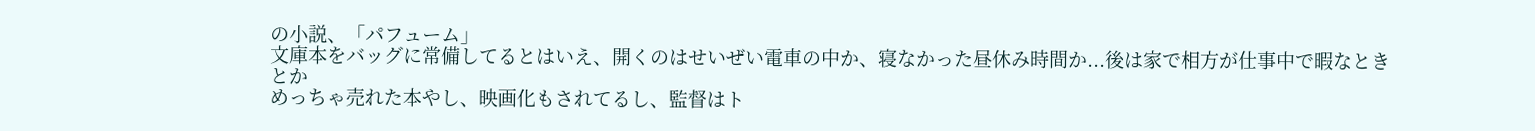の小説、「パフューム」
文庫本をバッグに常備してるとはいえ、開くのはせいぜい電車の中か、寝なかった昼休み時間か...後は家で相方が仕事中で暇なときとか
めっちゃ売れた本やし、映画化もされてるし、監督はト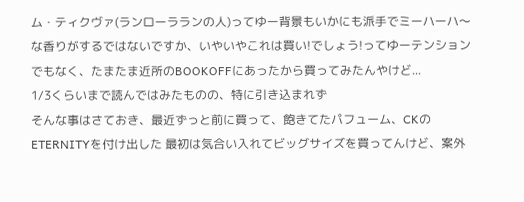ム・ティクヴァ(ランローラランの人)ってゆー背景もいかにも派手でミーハーハ〜な香りがするではないですか、いやいやこれは買い!でしょう!ってゆーテンションでもなく、たまたま近所のBOOKOFFにあったから買ってみたんやけど...
1/3くらいまで読んではみたものの、特に引き込まれず
そんな事はさておき、最近ずっと前に買って、飽きてたパフューム、CKのETERNITYを付け出した 最初は気合い入れてビッグサイズを買ってんけど、案外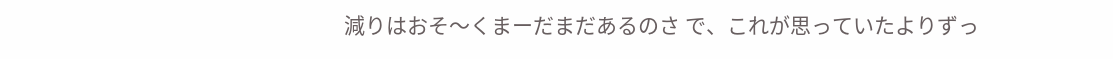減りはおそ〜くまーだまだあるのさ で、これが思っていたよりずっ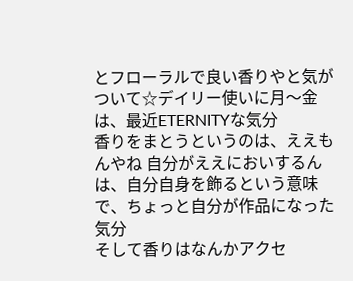とフローラルで良い香りやと気がついて☆デイリー使いに月〜金は、最近ETERNITYな気分
香りをまとうというのは、ええもんやね 自分がええにおいするんは、自分自身を飾るという意味で、ちょっと自分が作品になった気分
そして香りはなんかアクセ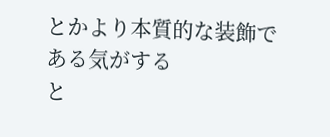とかより本質的な装飾である気がする
と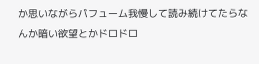か思いながらパフューム我慢して読み続けてたらなんか暗い欲望とかドロドロ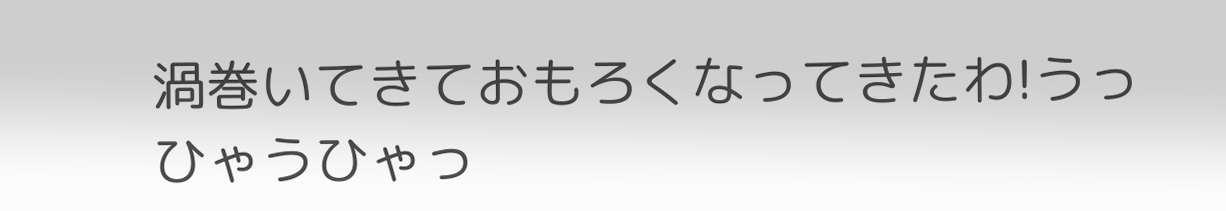渦巻いてきておもろくなってきたわ!うっひゃうひゃっ